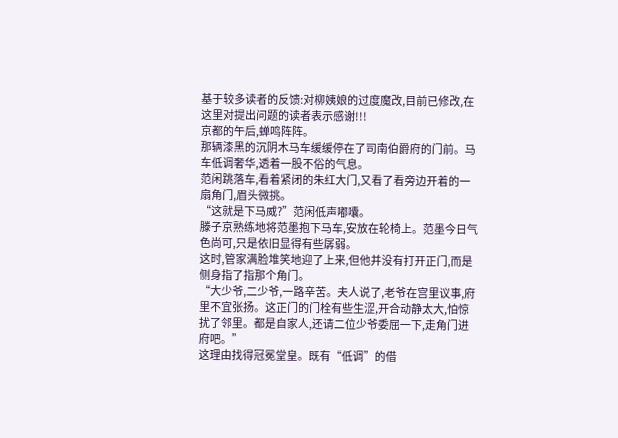基于较多读者的反馈:对柳姨娘的过度魔改,目前已修改,在这里对提出问题的读者表示感谢!!!
京都的午后,蝉鸣阵阵。
那辆漆黑的沉阴木马车缓缓停在了司南伯爵府的门前。马车低调奢华,透着一股不俗的气息。
范闲跳落车,看着紧闭的朱红大门,又看了看旁边开着的一扇角门,眉头微挑。
“这就是下马威?”范闲低声嘟囔。
滕子京熟练地将范墨抱下马车,安放在轮椅上。范墨今日气色尚可,只是依旧显得有些孱弱。
这时,管家满脸堆笑地迎了上来,但他并没有打开正门,而是侧身指了指那个角门。
“大少爷,二少爷,一路辛苦。夫人说了,老爷在宫里议事,府里不宜张扬。这正门的门栓有些生涩,开合动静太大,怕惊扰了邻里。都是自家人,还请二位少爷委屈一下,走角门进府吧。”
这理由找得冠冕堂皇。既有“低调”的借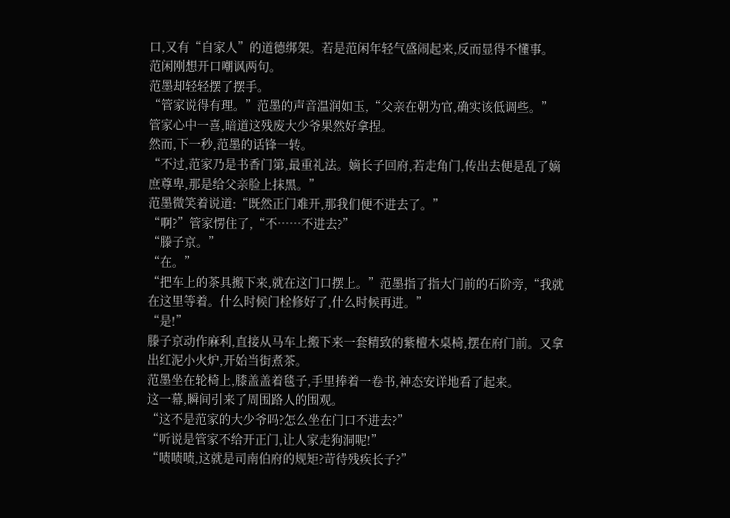口,又有“自家人”的道德绑架。若是范闲年轻气盛闹起来,反而显得不懂事。
范闲刚想开口嘲讽两句。
范墨却轻轻摆了摆手。
“管家说得有理。”范墨的声音温润如玉,“父亲在朝为官,确实该低调些。”
管家心中一喜,暗道这残废大少爷果然好拿捏。
然而,下一秒,范墨的话锋一转。
“不过,范家乃是书香门第,最重礼法。嫡长子回府,若走角门,传出去便是乱了嫡庶尊卑,那是给父亲脸上抹黑。”
范墨微笑着说道:“既然正门难开,那我们便不进去了。”
“啊?”管家愣住了,“不……不进去?”
“滕子京。”
“在。”
“把车上的茶具搬下来,就在这门口摆上。”范墨指了指大门前的石阶旁,“我就在这里等着。什么时候门栓修好了,什么时候再进。”
“是!”
滕子京动作麻利,直接从马车上搬下来一套精致的紫檀木桌椅,摆在府门前。又拿出红泥小火炉,开始当街煮茶。
范墨坐在轮椅上,膝盖盖着毯子,手里捧着一卷书,神态安详地看了起来。
这一幕,瞬间引来了周围路人的围观。
“这不是范家的大少爷吗?怎么坐在门口不进去?”
“听说是管家不给开正门,让人家走狗洞呢!”
“啧啧啧,这就是司南伯府的规矩?苛待残疾长子?”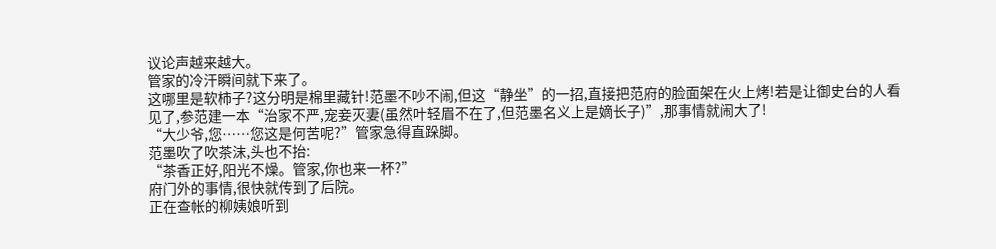议论声越来越大。
管家的冷汗瞬间就下来了。
这哪里是软柿子?这分明是棉里藏针!范墨不吵不闹,但这“静坐”的一招,直接把范府的脸面架在火上烤!若是让御史台的人看见了,参范建一本“治家不严,宠妾灭妻(虽然叶轻眉不在了,但范墨名义上是嫡长子)”,那事情就闹大了!
“大少爷,您……您这是何苦呢?”管家急得直跺脚。
范墨吹了吹茶沫,头也不抬:
“茶香正好,阳光不燥。管家,你也来一杯?”
府门外的事情,很快就传到了后院。
正在查帐的柳姨娘听到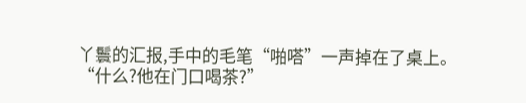丫鬟的汇报,手中的毛笔“啪嗒”一声掉在了桌上。
“什么?他在门口喝茶?”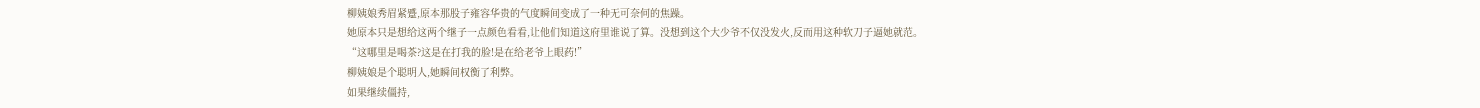柳姨娘秀眉紧蹙,原本那股子雍容华贵的气度瞬间变成了一种无可奈何的焦躁。
她原本只是想给这两个继子一点颜色看看,让他们知道这府里谁说了算。没想到这个大少爷不仅没发火,反而用这种软刀子逼她就范。
“这哪里是喝茶?这是在打我的脸!是在给老爷上眼药!”
柳姨娘是个聪明人,她瞬间权衡了利弊。
如果继续僵持,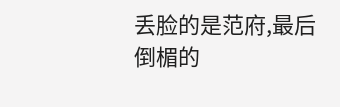丢脸的是范府,最后倒楣的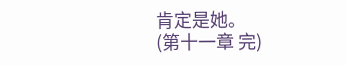肯定是她。
(第十一章 完)